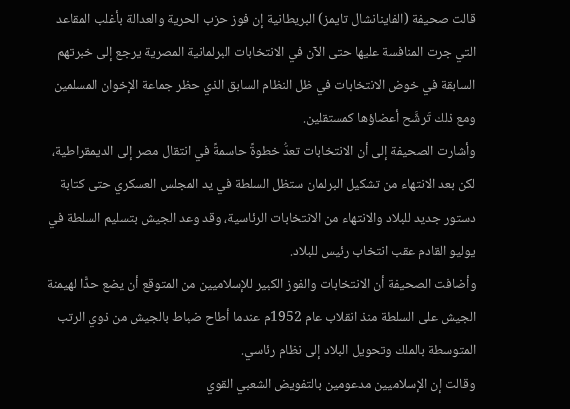قالت صحيفة (الفاينانشال تايمز) البريطانية إن فوز حزب الحرية والعدالة بأغلب المقاعد التي جرت المنافسة عليها حتى الآن في الانتخابات البرلمانية المصرية يرجع إلى خبرتهم السابقة في خوض الانتخابات في ظل النظام السابق الذي حظر جماعة الإخوان المسلمين ومع ذلك تَرشَّح أعضاؤها كمستقلين.
وأشارت الصحيفة إلى أن الانتخابات تعدُّ خطوةً حاسمةً في انتقال مصر إلى الديمقراطية، لكن بعد الانتهاء من تشكيل البرلمان ستظل السلطة في يد المجلس العسكري حتى كتابة دستور جديد للبلاد والانتهاء من الانتخابات الرئاسية، وقد وعد الجيش بتسليم السلطة في يوليو القادم عقب انتخاب رئيس للبلاد.
وأضافت الصحيفة أن الانتخابات والفوز الكبير للإسلاميين من المتوقع أن يضع حدًّا لهيمنة الجيش على السلطة منذ انقلاب عام 1952م عندما أطاح ضباط بالجيش من ذوي الرتب المتوسطة بالملك وتحويل البلاد إلى نظام رئاسي.
وقالت إن الإسلاميين مدعومين بالتفويض الشعبي القوي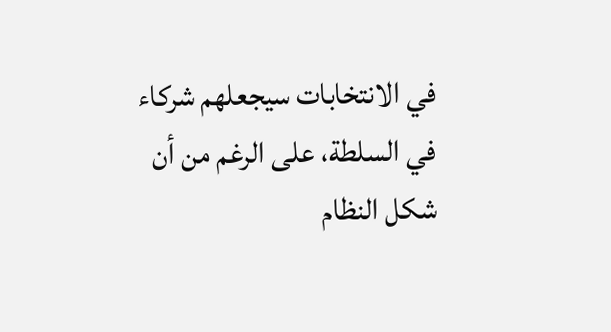في الانتخابات سيجعلهم شركاء في السلطة، على الرغم من أن شكل النظام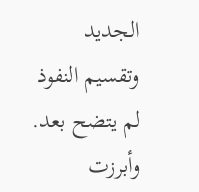الجديد وتقسيم النفوذ لم يتضح بعد.
وأبرزت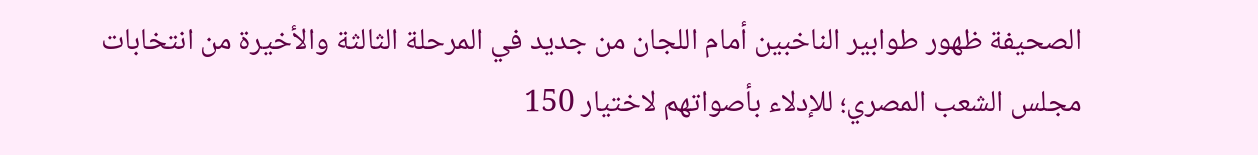الصحيفة ظهور طوابير الناخبين أمام اللجان من جديد في المرحلة الثالثة والأخيرة من انتخابات مجلس الشعب المصري؛ للإدلاء بأصواتهم لاختيار 150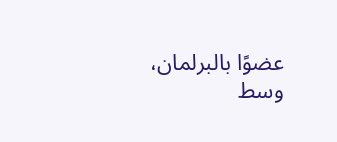عضوًا بالبرلمان، وسط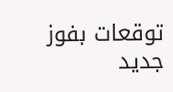توقعات بفوز جديد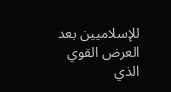للإسلاميين بعد العرض القوي الذي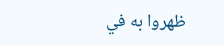ظهروا به في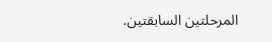المرحلتين السابقتين.